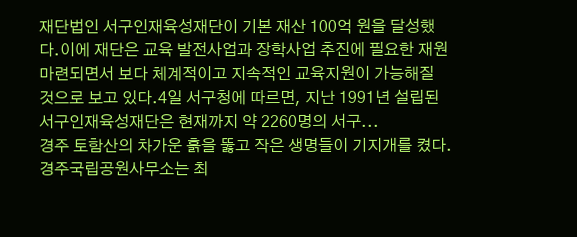재단법인 서구인재육성재단이 기본 재산 100억 원을 달성했다.이에 재단은 교육 발전사업과 장학사업 추진에 필요한 재원 마련되면서 보다 체계적이고 지속적인 교육지원이 가능해질 것으로 보고 있다.4일 서구청에 따르면, 지난 1991년 설립된 서구인재육성재단은 현재까지 약 2260명의 서구...
경주 토함산의 차가운 흙을 뚫고 작은 생명들이 기지개를 켰다.경주국립공원사무소는 최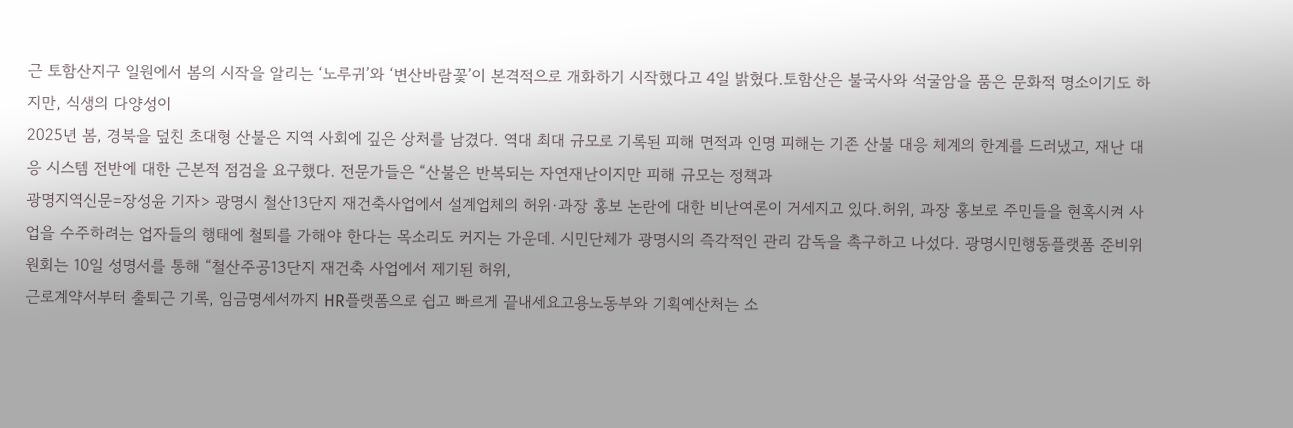근 토함산지구 일원에서 봄의 시작을 알리는 ‘노루귀’와 ‘변산바람꽃’이 본격적으로 개화하기 시작했다고 4일 밝혔다.토함산은 불국사와 석굴암을 품은 문화적 명소이기도 하지만, 식생의 다양성이
2025년 봄, 경북을 덮친 초대형 산불은 지역 사회에 깊은 상처를 남겼다. 역대 최대 규모로 기록된 피해 면적과 인명 피해는 기존 산불 대응 체계의 한계를 드러냈고, 재난 대응 시스템 전반에 대한 근본적 점검을 요구했다. 전문가들은 “산불은 반복되는 자연재난이지만 피해 규모는 정책과
광명지역신문=장성윤 기자> 광명시 철산13단지 재건축사업에서 설계업체의 허위·과장 홍보 논란에 대한 비난여론이 거세지고 있다.허위, 과장 홍보로 주민들을 현혹시켜 사업을 수주하려는 업자들의 행태에 철퇴를 가해야 한다는 목소리도 커지는 가운데. 시민단체가 광명시의 즉각적인 관리 감독을 촉구하고 나섰다. 광명시민행동플랫폼 준비위원회는 10일 성명서를 통해 “철산주공13단지 재건축 사업에서 제기된 허위,
근로계약서부터 출퇴근 기록, 임금명세서까지 HR플랫폼으로 쉽고 빠르게 끝내세요고용노동부와 기획예산처는 소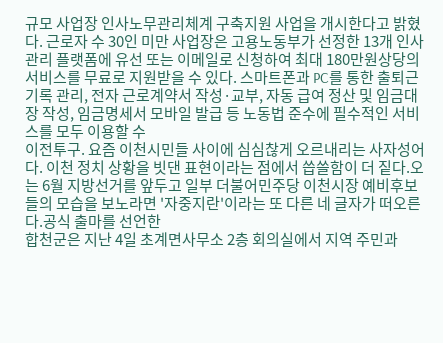규모 사업장 인사노무관리체계 구축지원 사업을 개시한다고 밝혔다. 근로자 수 30인 미만 사업장은 고용노동부가 선정한 13개 인사 관리 플랫폼에 유선 또는 이메일로 신청하여 최대 180만원상당의 서비스를 무료로 지원받을 수 있다. 스마트폰과 PC를 통한 출퇴근 기록 관리, 전자 근로계약서 작성·교부, 자동 급여 정산 및 임금대장 작성, 임금명세서 모바일 발급 등 노동법 준수에 필수적인 서비스를 모두 이용할 수
이전투구. 요즘 이천시민들 사이에 심심찮게 오르내리는 사자성어다. 이천 정치 상황을 빗댄 표현이라는 점에서 씁쓸함이 더 짙다.오는 6월 지방선거를 앞두고 일부 더불어민주당 이천시장 예비후보들의 모습을 보노라면 '자중지란'이라는 또 다른 네 글자가 떠오른다.공식 출마를 선언한
합천군은 지난 4일 초계면사무소 2층 회의실에서 지역 주민과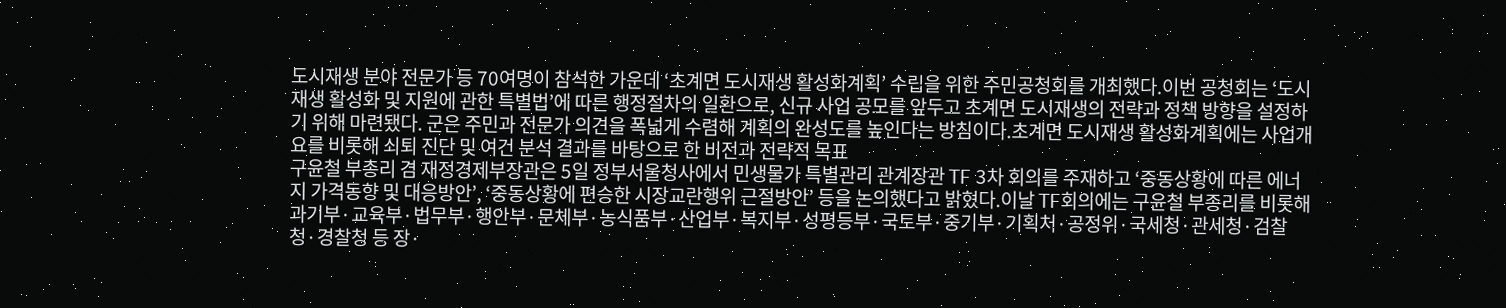도시재생 분야 전문가 등 70여명이 참석한 가운데 ‘초계면 도시재생 활성화계획’ 수립을 위한 주민공청회를 개최했다.이번 공청회는 ‘도시재생 활성화 및 지원에 관한 특별법’에 따른 행정절차의 일환으로, 신규 사업 공모를 앞두고 초계면 도시재생의 전략과 정책 방향을 설정하기 위해 마련됐다. 군은 주민과 전문가 의견을 폭넓게 수렴해 계획의 완성도를 높인다는 방침이다.초계면 도시재생 활성화계획에는 사업개요를 비롯해 쇠퇴 진단 및 여건 분석 결과를 바탕으로 한 비전과 전략적 목표
구윤철 부총리 겸 재정경제부장관은 5일 정부서울청사에서 민생물가 특별관리 관계장관 TF 3차 회의를 주재하고 ‘중동상황에 따른 에너지 가격동향 및 대응방안’, ‘중동상황에 편승한 시장교란행위 근절방안’ 등을 논의했다고 밝혔다.이날 TF회의에는 구윤철 부종리를 비롯해 과기부·교육부·법무부·행안부·문체부·농식품부·산업부·복지부·성평등부·국토부·중기부·기획처·공정위·국세청·관세청·검찰청·경찰청 등 장·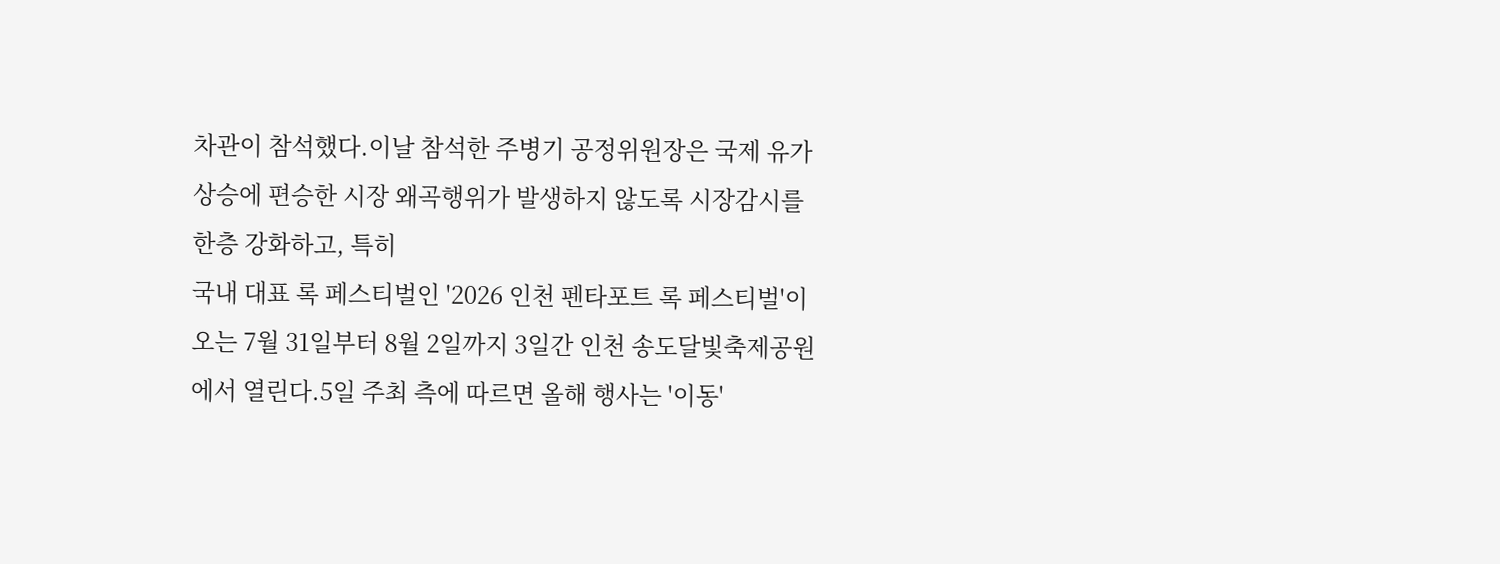차관이 참석했다.이날 참석한 주병기 공정위원장은 국제 유가 상승에 편승한 시장 왜곡행위가 발생하지 않도록 시장감시를 한층 강화하고, 특히
국내 대표 록 페스티벌인 '2026 인천 펜타포트 록 페스티벌'이 오는 7월 31일부터 8월 2일까지 3일간 인천 송도달빛축제공원에서 열린다.5일 주최 측에 따르면 올해 행사는 '이동'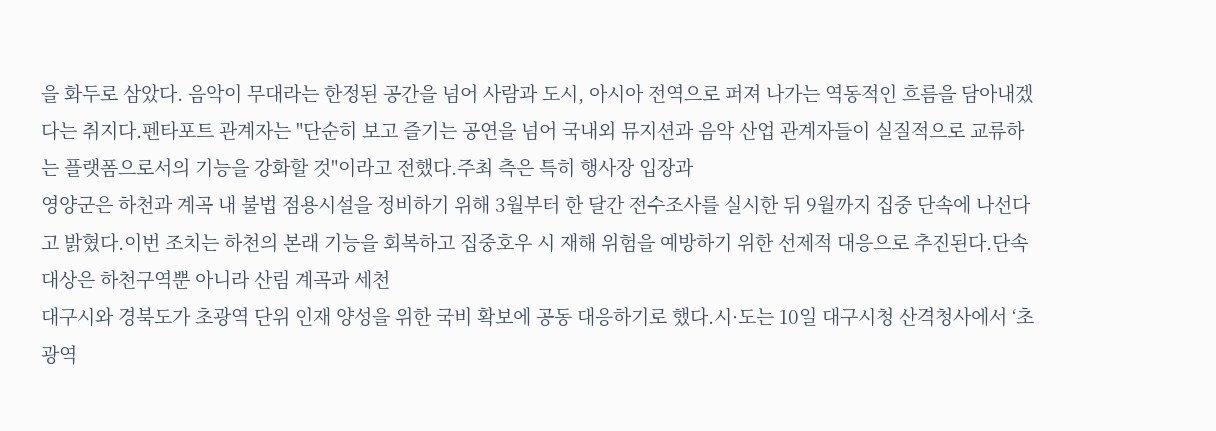을 화두로 삼았다. 음악이 무대라는 한정된 공간을 넘어 사람과 도시, 아시아 전역으로 퍼져 나가는 역동적인 흐름을 담아내겠다는 취지다.펜타포트 관계자는 "단순히 보고 즐기는 공연을 넘어 국내외 뮤지션과 음악 산업 관계자들이 실질적으로 교류하는 플랫폼으로서의 기능을 강화할 것"이라고 전했다.주최 측은 특히 행사장 입장과
영양군은 하천과 계곡 내 불법 점용시설을 정비하기 위해 3월부터 한 달간 전수조사를 실시한 뒤 9월까지 집중 단속에 나선다고 밝혔다.이번 조치는 하천의 본래 기능을 회복하고 집중호우 시 재해 위험을 예방하기 위한 선제적 대응으로 추진된다.단속 대상은 하천구역뿐 아니라 산림 계곡과 세천
대구시와 경북도가 초광역 단위 인재 양성을 위한 국비 확보에 공동 대응하기로 했다.시·도는 10일 대구시청 산격청사에서 ‘초광역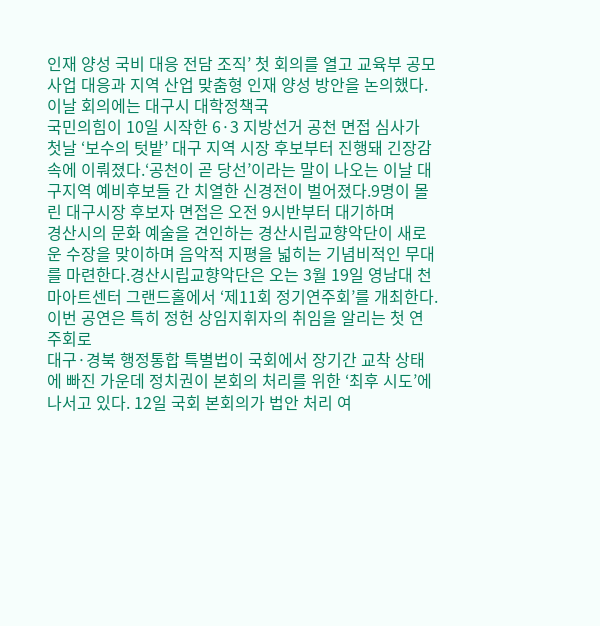인재 양성 국비 대응 전담 조직’ 첫 회의를 열고 교육부 공모사업 대응과 지역 산업 맞춤형 인재 양성 방안을 논의했다.이날 회의에는 대구시 대학정책국
국민의힘이 10일 시작한 6·3 지방선거 공천 면접 심사가 첫날 ‘보수의 텃밭’ 대구 지역 시장 후보부터 진행돼 긴장감 속에 이뤄졌다.‘공천이 곧 당선’이라는 말이 나오는 이날 대구지역 예비후보들 간 치열한 신경전이 벌어졌다.9명이 몰린 대구시장 후보자 면접은 오전 9시반부터 대기하며
경산시의 문화 예술을 견인하는 경산시립교향악단이 새로운 수장을 맞이하며 음악적 지평을 넓히는 기념비적인 무대를 마련한다.경산시립교향악단은 오는 3월 19일 영남대 천마아트센터 그랜드홀에서 ‘제11회 정기연주회’를 개최한다. 이번 공연은 특히 정헌 상임지휘자의 취임을 알리는 첫 연주회로
대구·경북 행정통합 특별법이 국회에서 장기간 교착 상태에 빠진 가운데 정치권이 본회의 처리를 위한 ‘최후 시도’에 나서고 있다. 12일 국회 본회의가 법안 처리 여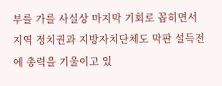부를 가를 사실상 마지막 기회로 꼽히면서 지역 정치권과 지방자치단체도 막판 설득전에 총력을 기울이고 있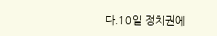다.10일 정치권에